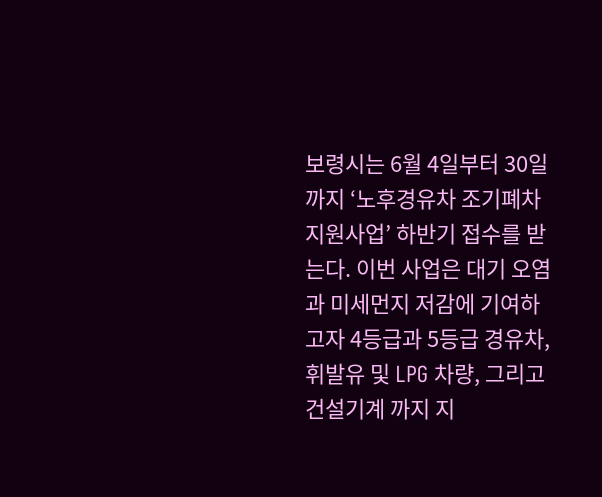보령시는 6월 4일부터 30일까지 ‘노후경유차 조기폐차 지원사업’ 하반기 접수를 받는다. 이번 사업은 대기 오염과 미세먼지 저감에 기여하고자 4등급과 5등급 경유차, 휘발유 및 LPG 차량, 그리고 건설기계 까지 지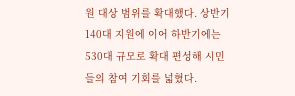원 대상 범위를 확대했다. 상반기 140대 지원에 이어 하반기에는 530대 규모로 확대 편성해 시민들의 참여 기회를 넓혔다.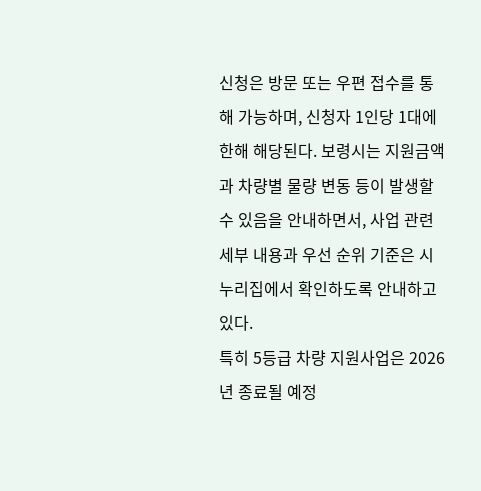신청은 방문 또는 우편 접수를 통해 가능하며, 신청자 1인당 1대에 한해 해당된다. 보령시는 지원금액과 차량별 물량 변동 등이 발생할 수 있음을 안내하면서, 사업 관련 세부 내용과 우선 순위 기준은 시 누리집에서 확인하도록 안내하고 있다.
특히 5등급 차량 지원사업은 2026년 종료될 예정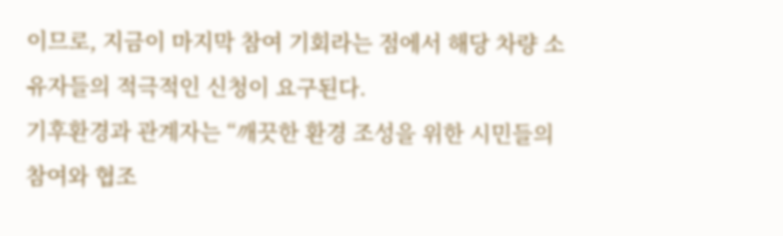이므로, 지금이 마지막 참여 기회라는 점에서 해당 차량 소유자들의 적극적인 신청이 요구된다.
기후환경과 관계자는 “깨끗한 환경 조성을 위한 시민들의 참여와 협조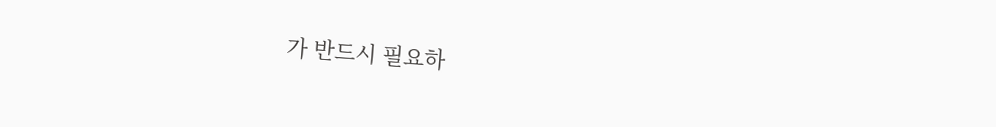가 반드시 필요하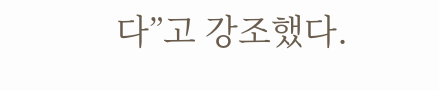다”고 강조했다.